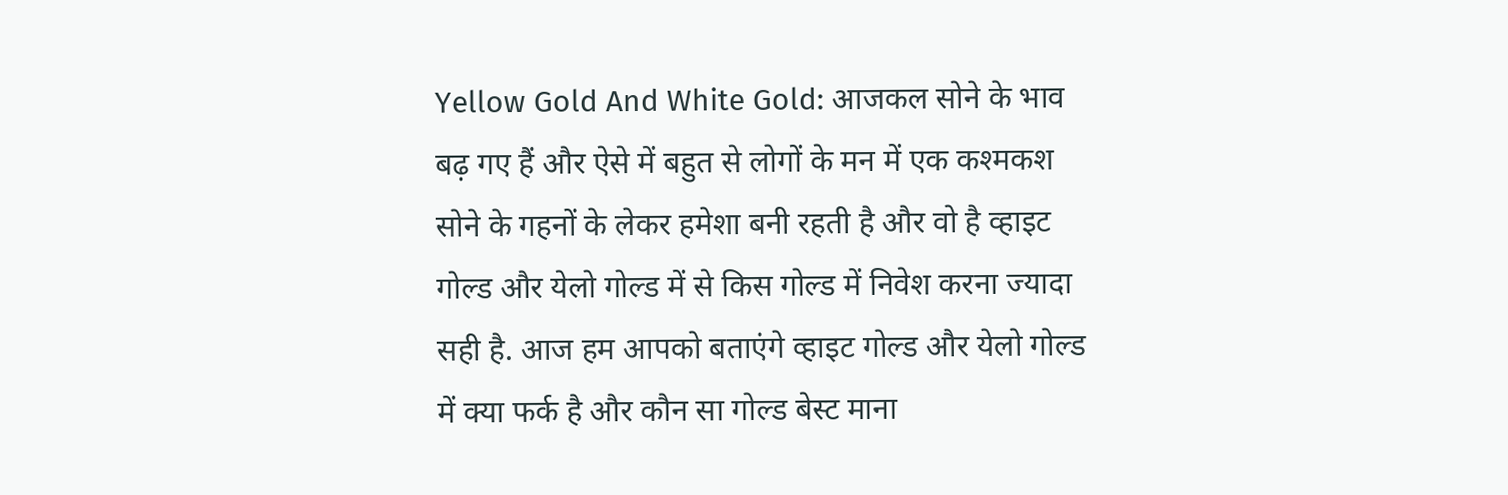Yellow Gold And White Gold: आजकल सोने के भाव बढ़ गए हैं और ऐसे में बहुत से लोगों के मन में एक कश्मकश सोने के गहनों के लेकर हमेशा बनी रहती है और वो है व्हाइट गोल्ड और येलो गोल्ड में से किस गोल्ड में निवेश करना ज्यादा सही है. आज हम आपको बताएंगे व्हाइट गोल्ड और येलो गोल्ड में क्या फर्क है और कौन सा गोल्ड बेस्ट माना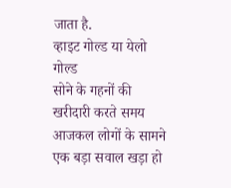जाता है.
व्हाइट गोल्ड या येलो गोल्ड
सोने के गहनों की खरीदारी करते समय आजकल लोगों के सामने एक बड़ा सवाल खड़ा हो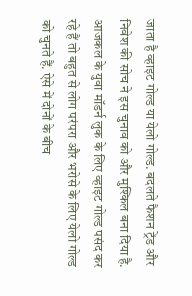जाता है व्हाइट गोल्ड या येलो गोल्ड. बदलते फैशन ट्रेंड और निवेश की सोच ने इस चुनाव को और मुश्किल बना दिया है. आजकल के युवा मॉडर्न लुक के लिए व्हाइट गोल्ड पसंद कर रहे हैं तो बहुत से लोग परंपरा और भरोसे के लिए येलो गोल्ड को चुनते हैं. ऐसे में दोनों के बीच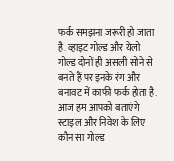फर्क समझना जरूरी हो जाता है. व्हाइट गोल्ड और येलो गोल्ड दोनों ही असली सोने से बनते हैं पर इनके रंग और बनावट में काफी फर्क होता है. आज हम आपको बताएंगे स्टाइल और निवेश के लिए कौन सा गोल्ड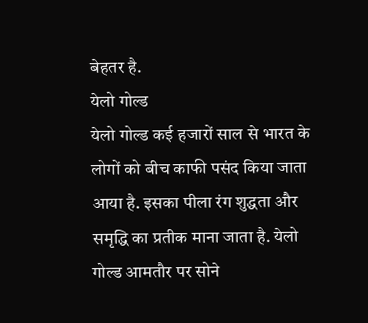बेहतर है.
येलो गोल्ड
येलो गोल्ड कई हजारों साल से भारत के लोगों को बीच काफी पसंद किया जाता आया है. इसका पीला रंग शुद्धता और समृद्धि का प्रतीक माना जाता है. येलो गोल्ड आमतौर पर सोने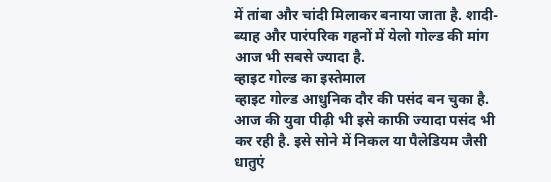में तांबा और चांदी मिलाकर बनाया जाता है. शादी-ब्याह और पारंपरिक गहनों में येलो गोल्ड की मांग आज भी सबसे ज्यादा है.
व्हाइट गोल्ड का इस्तेमाल
व्हाइट गोल्ड आधुनिक दौर की पसंद बन चुका है. आज की युवा पीढ़ी भी इसे काफी ज्यादा पसंद भी कर रही है. इसे सोने में निकल या पैलेडियम जैसी धातुएं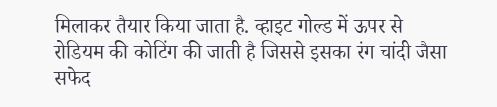मिलाकर तैयार किया जाता है. व्हाइट गोल्ड में ऊपर से रोडियम की कोटिंग की जाती है जिससे इसका रंग चांदी जैसा सफेद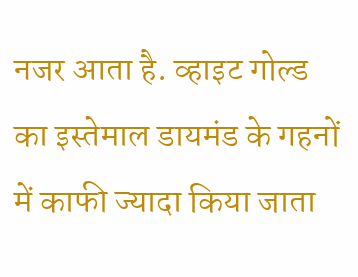नजर आता है. व्हाइट गोल्ड का इस्तेमाल डायमंड के गहनों में काफी ज्यादा किया जाता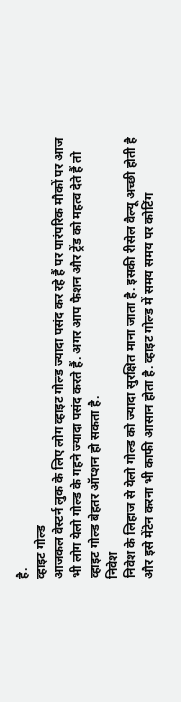है.
व्हाइट गोल्ड
आजकल वेस्टर्न लुक के लिए लोग व्हाइट गोल्ड ज्यादा पसंद कर रहे हैं पर पारंपरिक मौकों पर आज भी लोग येलो गोल्ड के गहने ज्यादा पसंद करते हैं. अगर आप फैशन और ट्रेंड को महत्व देते हैं तो व्हाइट गोल्ड बेहतर ऑप्शन हो सकता है.
निवेश
निवेश के लिहाज से येलो गोल्ड को ज्यादा सुरक्षित माना जाता है. इसकी रीसेल वैल्यू अच्छी होती है और इसे मेंटेन करना भी काफी आसान होता है. व्हाइट गोल्ड में समय समय पर कोटिंग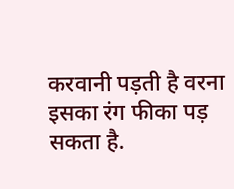करवानी पड़ती है वरना इसका रंग फीका पड़ सकता है.